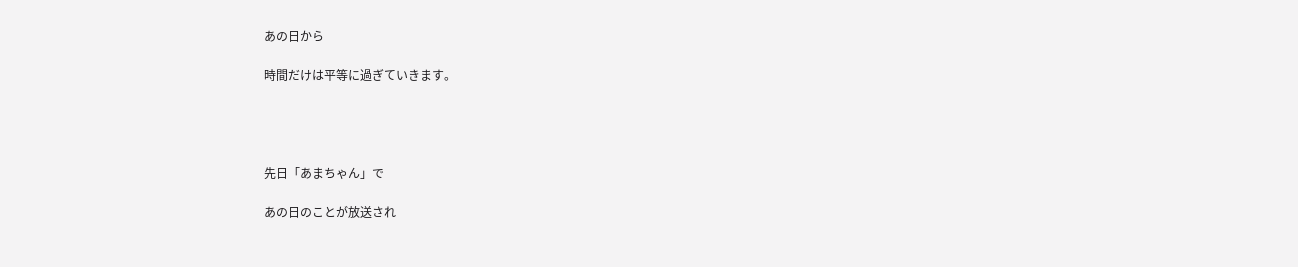あの日から

時間だけは平等に過ぎていきます。




先日「あまちゃん」で

あの日のことが放送され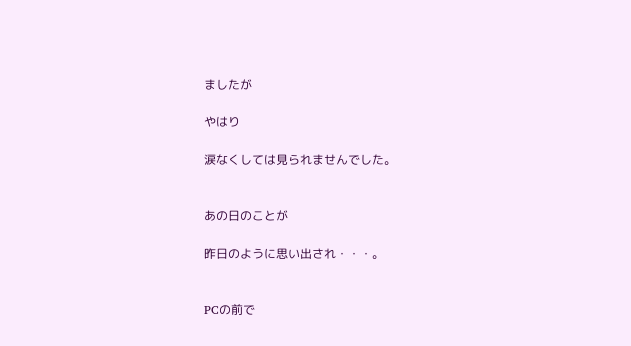ましたが

やはり

涙なくしては見られませんでした。


あの日のことが

昨日のように思い出され・・・。


PCの前で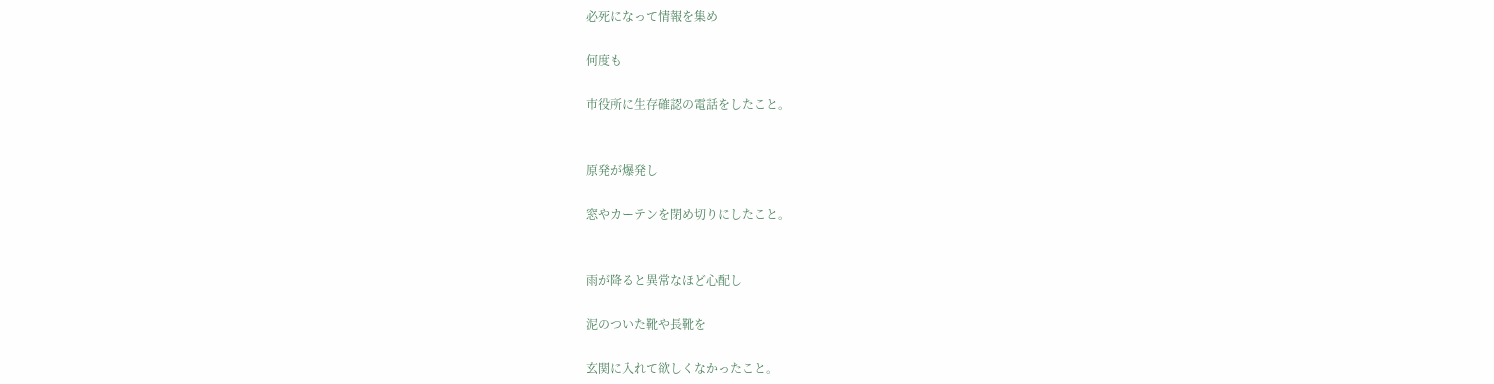必死になって情報を集め

何度も

市役所に生存確認の電話をしたこと。


原発が爆発し

窓やカーテンを閉め切りにしたこと。


雨が降ると異常なほど心配し

泥のついた靴や長靴を

玄関に入れて欲しくなかったこと。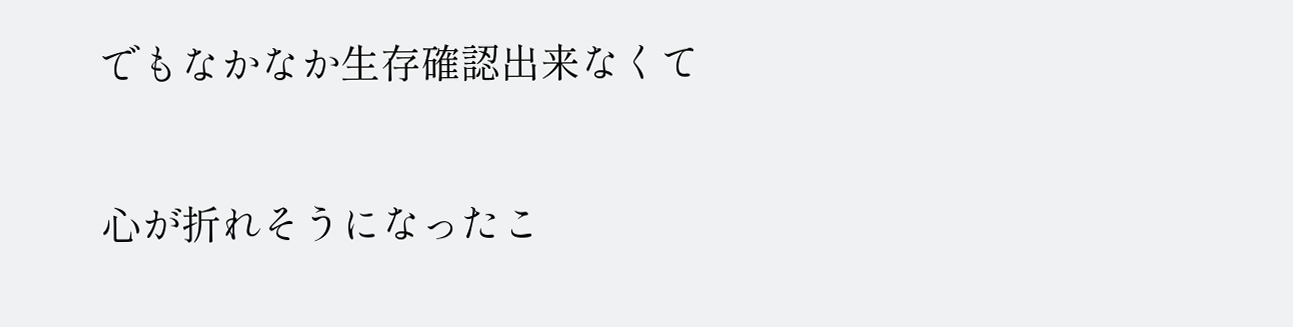でもなかなか生存確認出来なくて

心が折れそうになったこ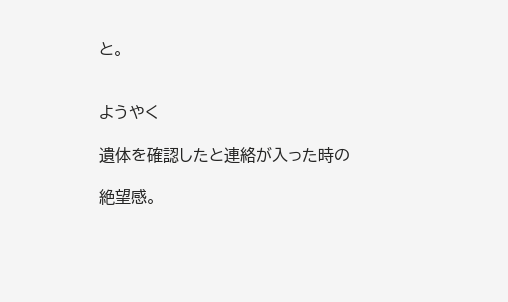と。


ようやく

遺体を確認したと連絡が入った時の

絶望感。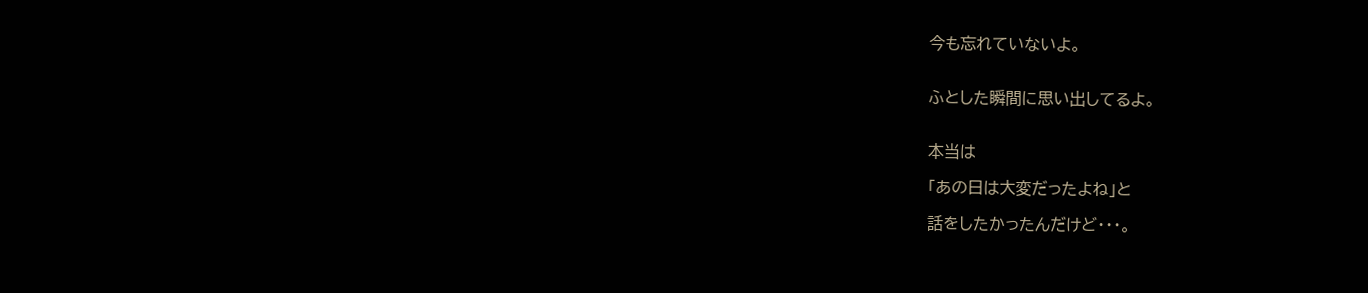今も忘れていないよ。


ふとした瞬間に思い出してるよ。


本当は

「あの日は大変だったよね」と

話をしたかったんだけど・・・。